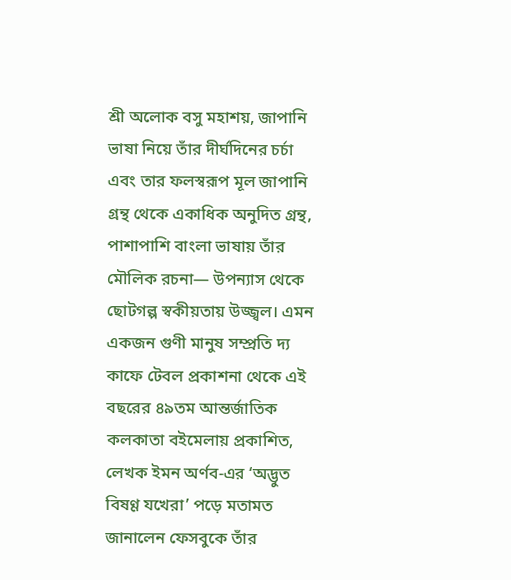শ্রী অলোক বসু মহাশয়, জাপানি ভাষা নিয়ে তাঁর দীর্ঘদিনের চর্চা এবং তার ফলস্বরূপ মূল জাপানি গ্রন্থ থেকে একাধিক অনুদিত গ্রন্থ, পাশাপাশি বাংলা ভাষায় তাঁর মৌলিক রচনা— উপন্যাস থেকে ছোটগল্প স্বকীয়তায় উজ্জ্বল। এমন একজন গুণী মানুষ সম্প্রতি দ্য কাফে টেবল প্রকাশনা থেকে এই বছরের ৪৯তম আন্তর্জাতিক কলকাতা বইমেলায় প্রকাশিত, লেখক ইমন অর্ণব-এর ‘অদ্ভুত বিষণ্ণ যখেরা’ পড়ে মতামত জানালেন ফেসবুকে তাঁর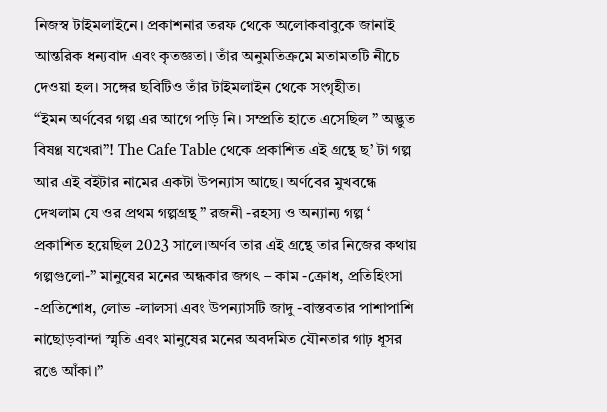নিজস্ব টাইমলাইনে। প্রকাশনার তরফ থেকে অলোকবাবুকে জানাই আন্তরিক ধন্যবাদ এবং কৃতজ্ঞতা। তাঁর অনুমতিক্রমে মতামতটি নীচে দেওয়া হল। সঙ্গের ছবিটিও তাঁর টাইমলাইন থেকে সংগৃহীত।
“ইমন অর্ণবের গল্প এর আগে পড়ি নি। সম্প্রতি হাতে এসেছিল ” অদ্ভুত বিষণ্ণ যখেরা”! The Cafe Table থেকে প্রকাশিত এই গ্রন্থে ছ’ টা গল্প আর এই বইটার নামের একটা উপন্যাস আছে। অর্ণবের মুখবন্ধে দেখলাম যে ওর প্রথম গল্পগ্রন্থ ” রজনী -রহস্য ও অন্যান্য গল্প ‘ প্রকাশিত হয়েছিল 2023 সালে।অর্ণব তার এই গ্রন্থে তার নিজের কথায় গল্পগুলো-” মানুষের মনের অন্ধকার জগৎ – কাম -ক্রোধ, প্রতিহিংসা -প্রতিশোধ, লোভ -লালসা এবং উপন্যাসটি জাদু -বাস্তবতার পাশাপাশি নাছোড়বান্দা স্মৃতি এবং মানুষের মনের অবদমিত যৌনতার গাঢ় ধূসর রঙে আঁকা।”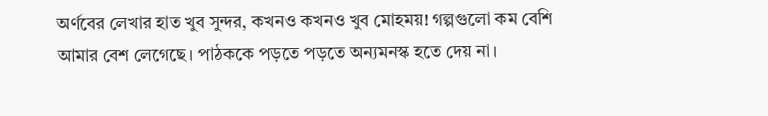অর্ণবের লেখার হাত খুব সুন্দর, কখনও কখনও খুব মোহময়! গল্পগুলো কম বেশি আমার বেশ লেগেছে। পাঠককে পড়তে পড়তে অন্যমনস্ক হতে দেয় না।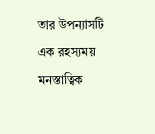তার উপন্যাসটি এক রহস্যময় মনস্তাত্বিক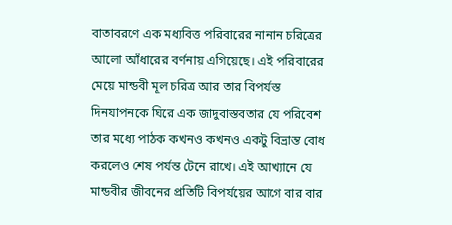বাতাবরণে এক মধ্যবিত্ত পরিবারের নানান চরিত্রের আলো আঁধারের বর্ণনায় এগিয়েছে। এই পরিবারের মেয়ে মান্ডবী মূল চরিত্র আর তার বিপর্যস্ত দিনযাপনকে ঘিরে এক জাদুবাস্তবতার যে পরিবেশ তার মধ্যে পাঠক কখনও কখনও একটু বিভ্রান্ত বোধ করলেও শেষ পর্যন্ত টেনে রাখে। এই আখ্যানে যে মান্ডবীর জীবনের প্রতিটি বিপর্যয়ের আগে বার বার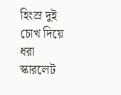হিংস্র দুই চোখ দিয়ে ধরা স্কারলেট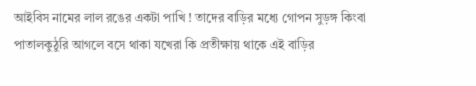আইবিস নামের লাল রঙের একটা পাখি ! তাদের বাড়ির মধ্যে গোপন সুড়ঙ্গ কিংবা পাতালকুঠুরি আগলে বসে থাকা যখেরা কি প্রতীক্ষায় থাকে এই বাড়ির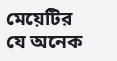মেয়েটির যে অনেক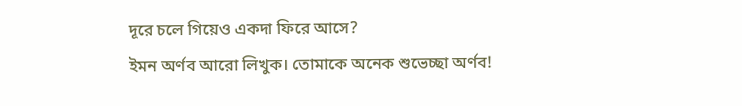দূরে চলে গিয়েও একদা ফিরে আসে?
ইমন অর্ণব আরো লিখুক। তোমাকে অনেক শুভেচ্ছা অর্ণব!